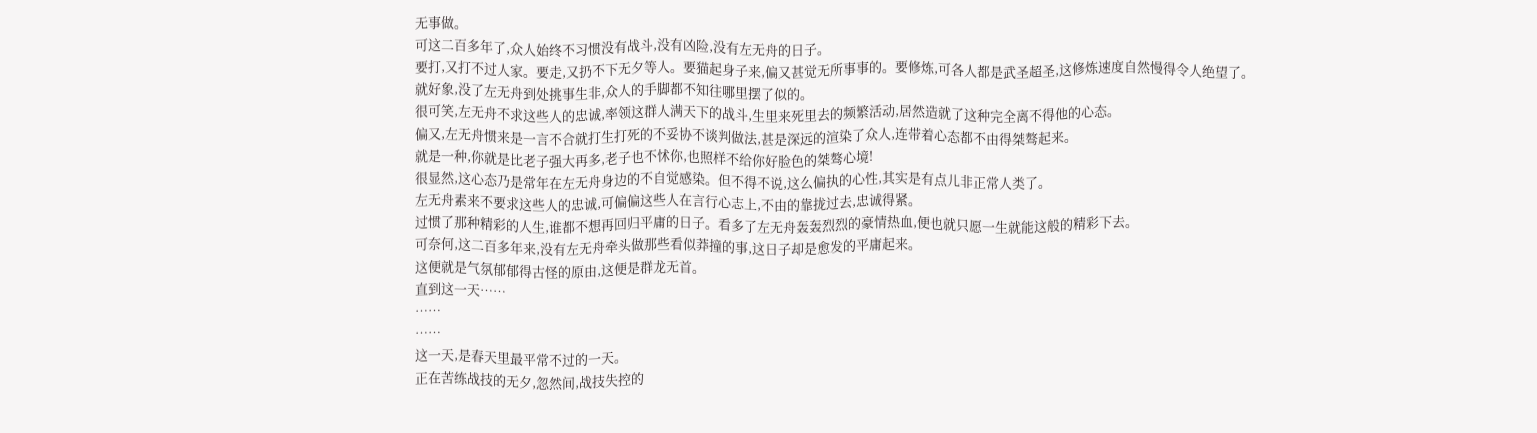无事做。
可这二百多年了,众人始终不习惯没有战斗,没有凶险,没有左无舟的日子。
要打,又打不过人家。要走,又扔不下无夕等人。要猫起身子来,偏又甚觉无所事事的。要修炼,可各人都是武圣超圣,这修炼速度自然慢得令人绝望了。
就好象,没了左无舟到处挑事生非,众人的手脚都不知往哪里摆了似的。
很可笑,左无舟不求这些人的忠诚,率领这群人满天下的战斗,生里来死里去的频繁活动,居然造就了这种完全离不得他的心态。
偏又,左无舟惯来是一言不合就打生打死的不妥协不谈判做法,甚是深远的渲染了众人,连带着心态都不由得桀骜起来。
就是一种,你就是比老子强大再多,老子也不怵你,也照样不给你好脸色的桀骜心境!
很显然,这心态乃是常年在左无舟身边的不自觉感染。但不得不说,这么偏执的心性,其实是有点儿非正常人类了。
左无舟素来不要求这些人的忠诚,可偏偏这些人在言行心志上,不由的靠拢过去,忠诚得紧。
过惯了那种精彩的人生,谁都不想再回归平庸的日子。看多了左无舟轰轰烈烈的豪情热血,便也就只愿一生就能这般的精彩下去。
可奈何,这二百多年来,没有左无舟牵头做那些看似莽撞的事,这日子却是愈发的平庸起来。
这便就是气氛郁郁得古怪的原由,这便是群龙无首。
直到这一天……
……
……
这一天,是春天里最平常不过的一天。
正在苦练战技的无夕,忽然间,战技失控的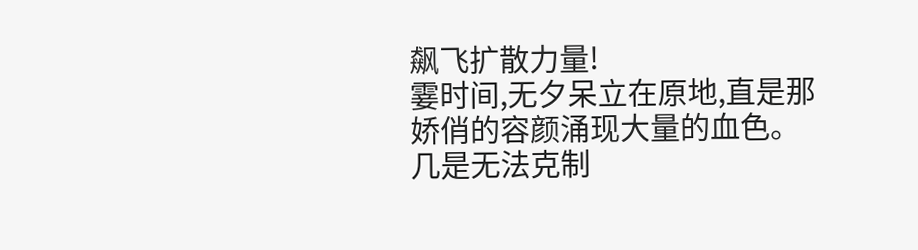飙飞扩散力量!
霎时间,无夕呆立在原地,直是那娇俏的容颜涌现大量的血色。几是无法克制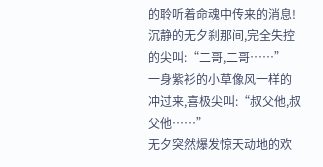的聆听着命魂中传来的消息!
沉静的无夕刹那间,完全失控的尖叫:“二哥,二哥……”
一身紫衫的小草像风一样的冲过来,喜极尖叫:“叔父他,叔父他……”
无夕突然爆发惊天动地的欢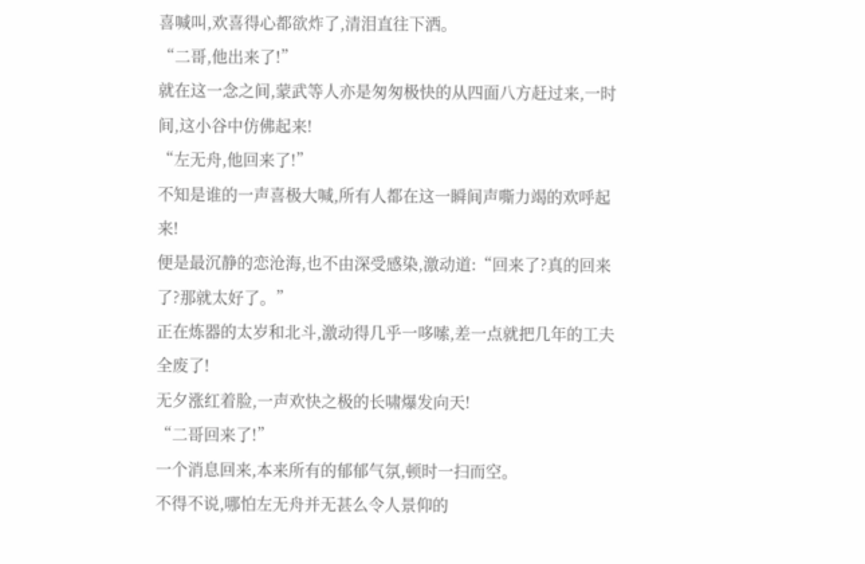喜喊叫,欢喜得心都欲炸了,清泪直往下洒。
“二哥,他出来了!”
就在这一念之间,蒙武等人亦是匆匆极快的从四面八方赶过来,一时间,这小谷中仿佛起来!
“左无舟,他回来了!”
不知是谁的一声喜极大喊,所有人都在这一瞬间声嘶力竭的欢呼起来!
便是最沉静的恋沧海,也不由深受感染,激动道:“回来了?真的回来了?那就太好了。”
正在炼器的太岁和北斗,激动得几乎一哆嗦,差一点就把几年的工夫全废了!
无夕涨红着脸,一声欢快之极的长啸爆发向天!
“二哥回来了!”
一个消息回来,本来所有的郁郁气氛,顿时一扫而空。
不得不说,哪怕左无舟并无甚么令人景仰的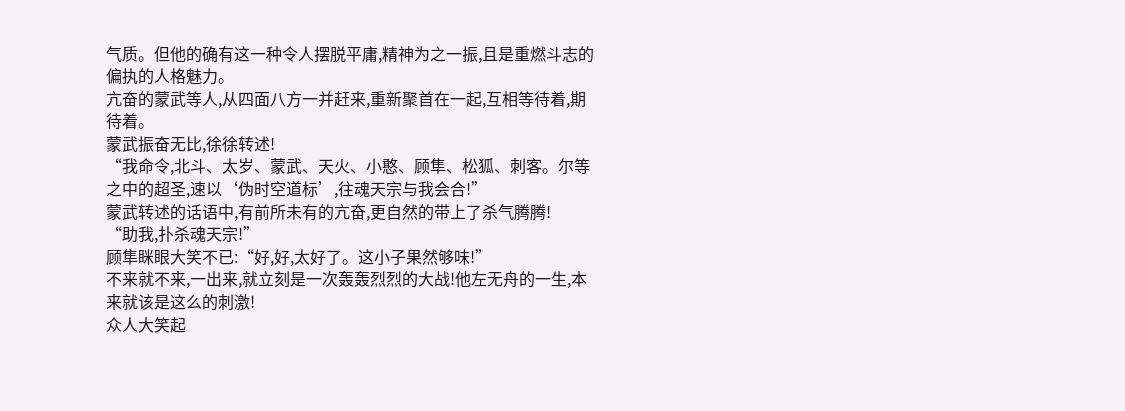气质。但他的确有这一种令人摆脱平庸,精神为之一振,且是重燃斗志的偏执的人格魅力。
亢奋的蒙武等人,从四面八方一并赶来,重新聚首在一起,互相等待着,期待着。
蒙武振奋无比,徐徐转述!
“我命令,北斗、太岁、蒙武、天火、小憨、顾隼、松狐、刺客。尔等之中的超圣,速以‘伪时空道标’,往魂天宗与我会合!”
蒙武转述的话语中,有前所未有的亢奋,更自然的带上了杀气腾腾!
“助我,扑杀魂天宗!”
顾隼眯眼大笑不已:“好,好,太好了。这小子果然够味!”
不来就不来,一出来,就立刻是一次轰轰烈烈的大战!他左无舟的一生,本来就该是这么的刺激!
众人大笑起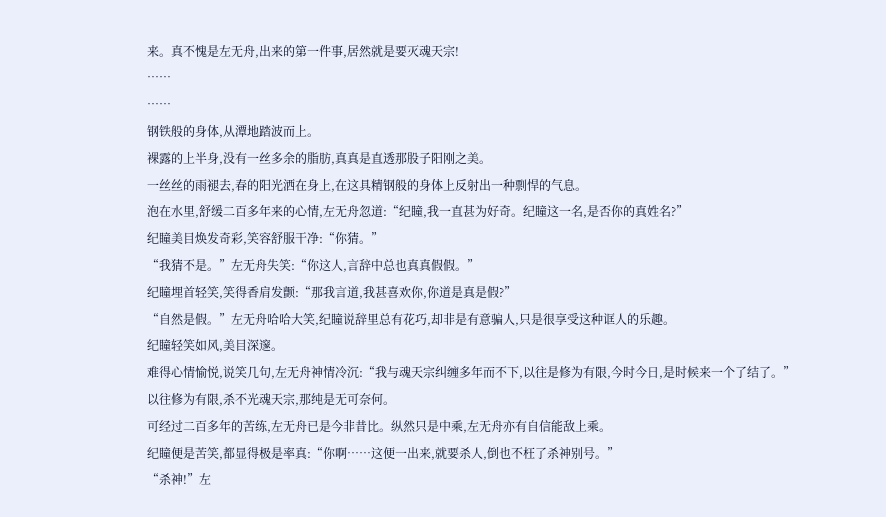来。真不愧是左无舟,出来的第一件事,居然就是要灭魂天宗!
……
……
钢铁般的身体,从潭地踏波而上。
裸露的上半身,没有一丝多余的脂肪,真真是直透那股子阳刚之美。
一丝丝的雨褪去,春的阳光洒在身上,在这具精钢般的身体上反射出一种剽悍的气息。
泡在水里,舒缓二百多年来的心情,左无舟忽道:“纪瞳,我一直甚为好奇。纪瞳这一名,是否你的真姓名?”
纪瞳美目焕发奇彩,笑容舒服干净:“你猜。”
“我猜不是。”左无舟失笑:“你这人,言辞中总也真真假假。”
纪瞳埋首轻笑,笑得香肩发颤:“那我言道,我甚喜欢你,你道是真是假?”
“自然是假。”左无舟哈哈大笑,纪瞳说辞里总有花巧,却非是有意骗人,只是很享受这种诓人的乐趣。
纪瞳轻笑如风,美目深邃。
难得心情愉悦,说笑几句,左无舟神情冷沉:“我与魂天宗纠缠多年而不下,以往是修为有限,今时今日,是时候来一个了结了。”
以往修为有限,杀不光魂天宗,那纯是无可奈何。
可经过二百多年的苦练,左无舟已是今非昔比。纵然只是中乘,左无舟亦有自信能敌上乘。
纪瞳便是苦笑,都显得极是率真:“你啊……这便一出来,就要杀人,倒也不枉了杀神别号。”
“杀神!”左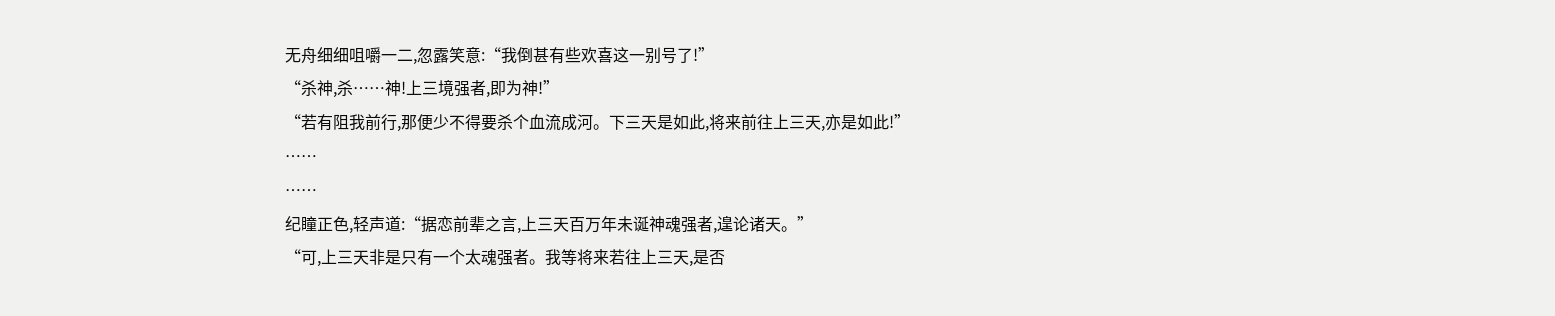无舟细细咀嚼一二,忽露笑意:“我倒甚有些欢喜这一别号了!”
“杀神,杀……神!上三境强者,即为神!”
“若有阻我前行,那便少不得要杀个血流成河。下三天是如此,将来前往上三天,亦是如此!”
……
……
纪瞳正色,轻声道:“据恋前辈之言,上三天百万年未诞神魂强者,遑论诸天。”
“可,上三天非是只有一个太魂强者。我等将来若往上三天,是否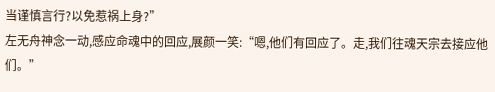当谨慎言行?以免惹祸上身?”
左无舟神念一动,感应命魂中的回应,展颜一笑:“嗯,他们有回应了。走,我们往魂天宗去接应他们。”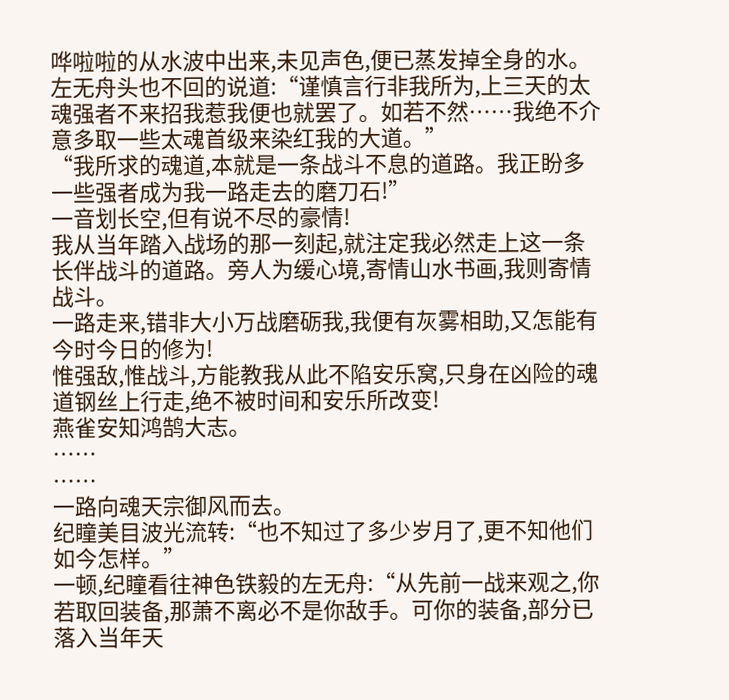哗啦啦的从水波中出来,未见声色,便已蒸发掉全身的水。
左无舟头也不回的说道:“谨慎言行非我所为,上三天的太魂强者不来招我惹我便也就罢了。如若不然……我绝不介意多取一些太魂首级来染红我的大道。”
“我所求的魂道,本就是一条战斗不息的道路。我正盼多一些强者成为我一路走去的磨刀石!”
一音划长空,但有说不尽的豪情!
我从当年踏入战场的那一刻起,就注定我必然走上这一条长伴战斗的道路。旁人为缓心境,寄情山水书画,我则寄情战斗。
一路走来,错非大小万战磨砺我,我便有灰雾相助,又怎能有今时今日的修为!
惟强敌,惟战斗,方能教我从此不陷安乐窝,只身在凶险的魂道钢丝上行走,绝不被时间和安乐所改变!
燕雀安知鸿鹄大志。
……
……
一路向魂天宗御风而去。
纪瞳美目波光流转:“也不知过了多少岁月了,更不知他们如今怎样。”
一顿,纪瞳看往神色铁毅的左无舟:“从先前一战来观之,你若取回装备,那萧不离必不是你敌手。可你的装备,部分已落入当年天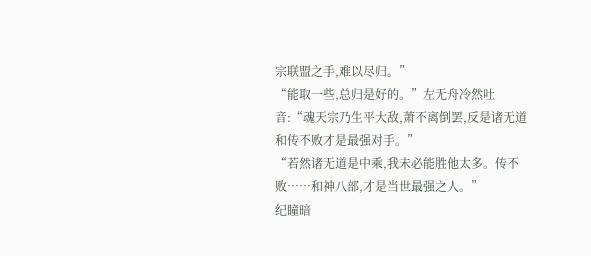宗联盟之手,难以尽归。”
“能取一些,总归是好的。”左无舟冷然吐音:“魂天宗乃生平大敌,萧不离倒罢,反是诸无道和传不败才是最强对手。”
“若然诸无道是中乘,我未必能胜他太多。传不败……和神八部,才是当世最强之人。”
纪瞳暗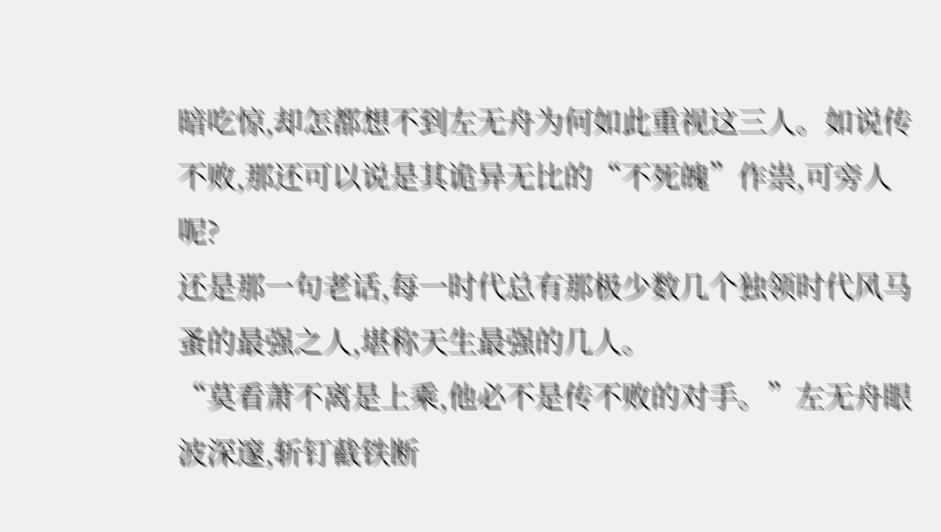暗吃惊,却怎都想不到左无舟为何如此重视这三人。如说传不败,那还可以说是其诡异无比的“不死魄”作祟,可旁人呢?
还是那一句老话,每一时代总有那极少数几个独领时代风马蚤的最强之人,堪称天生最强的几人。
“莫看萧不离是上乘,他必不是传不败的对手。”左无舟眼波深邃,斩钉截铁断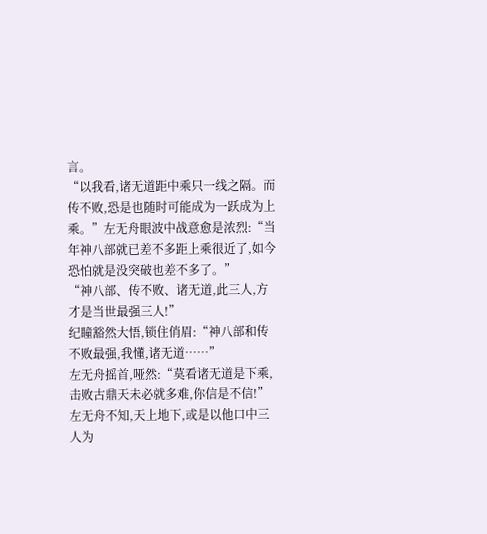言。
“以我看,诸无道距中乘只一线之隔。而传不败,恐是也随时可能成为一跃成为上乘。”左无舟眼波中战意愈是浓烈:“当年神八部就已差不多距上乘很近了,如今恐怕就是没突破也差不多了。”
“神八部、传不败、诸无道,此三人,方才是当世最强三人!”
纪瞳豁然大悟,锁住俏眉:“神八部和传不败最强,我懂,诸无道……”
左无舟摇首,哑然:“莫看诸无道是下乘,击败古鼎天未必就多难,你信是不信!”
左无舟不知,天上地下,或是以他口中三人为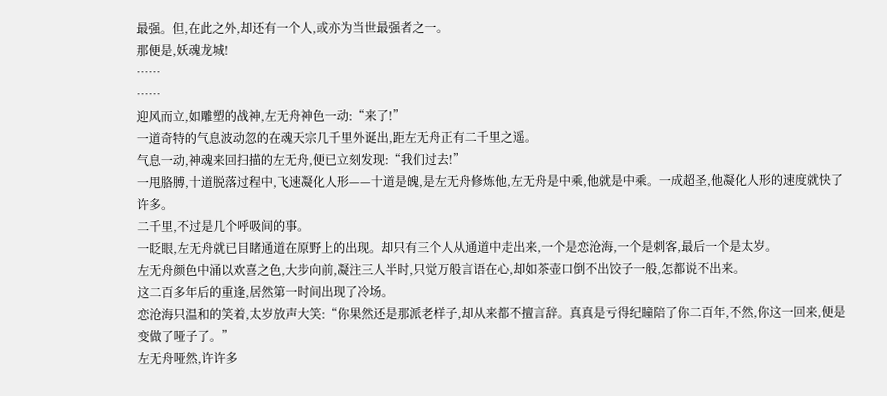最强。但,在此之外,却还有一个人,或亦为当世最强者之一。
那便是,妖魂龙城!
……
……
迎风而立,如雕塑的战神,左无舟神色一动:“来了!”
一道奇特的气息波动忽的在魂天宗几千里外诞出,距左无舟正有二千里之遥。
气息一动,神魂来回扫描的左无舟,便已立刻发现:“我们过去!”
一甩胳膊,十道脱落过程中,飞速凝化人形——十道是魄,是左无舟修炼他,左无舟是中乘,他就是中乘。一成超圣,他凝化人形的速度就快了许多。
二千里,不过是几个呼吸间的事。
一眨眼,左无舟就已目睹通道在原野上的出现。却只有三个人从通道中走出来,一个是恋沧海,一个是刺客,最后一个是太岁。
左无舟颜色中涌以欢喜之色,大步向前,凝注三人半时,只觉万般言语在心,却如茶壶口倒不出饺子一般,怎都说不出来。
这二百多年后的重逢,居然第一时间出现了冷场。
恋沧海只温和的笑着,太岁放声大笑:“你果然还是那派老样子,却从来都不擅言辞。真真是亏得纪瞳陪了你二百年,不然,你这一回来,便是变做了哑子了。”
左无舟哑然,许许多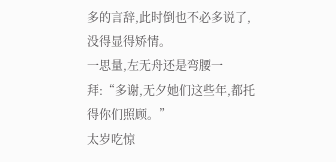多的言辞,此时倒也不必多说了,没得显得矫情。
一思量,左无舟还是弯腰一拜:“多谢,无夕她们这些年,都托得你们照顾。”
太岁吃惊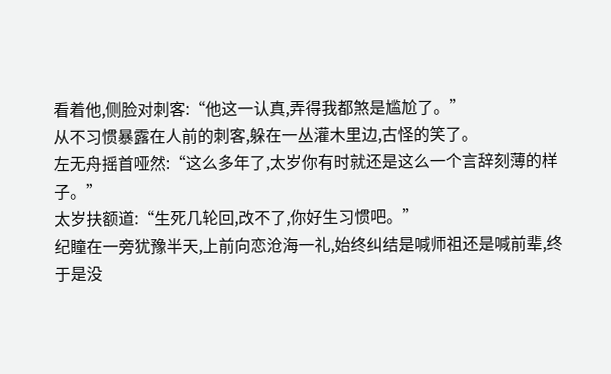看着他,侧脸对刺客:“他这一认真,弄得我都煞是尴尬了。”
从不习惯暴露在人前的刺客,躲在一丛灌木里边,古怪的笑了。
左无舟摇首哑然:“这么多年了,太岁你有时就还是这么一个言辞刻薄的样子。”
太岁扶额道:“生死几轮回,改不了,你好生习惯吧。”
纪瞳在一旁犹豫半天,上前向恋沧海一礼,始终纠结是喊师祖还是喊前辈,终于是没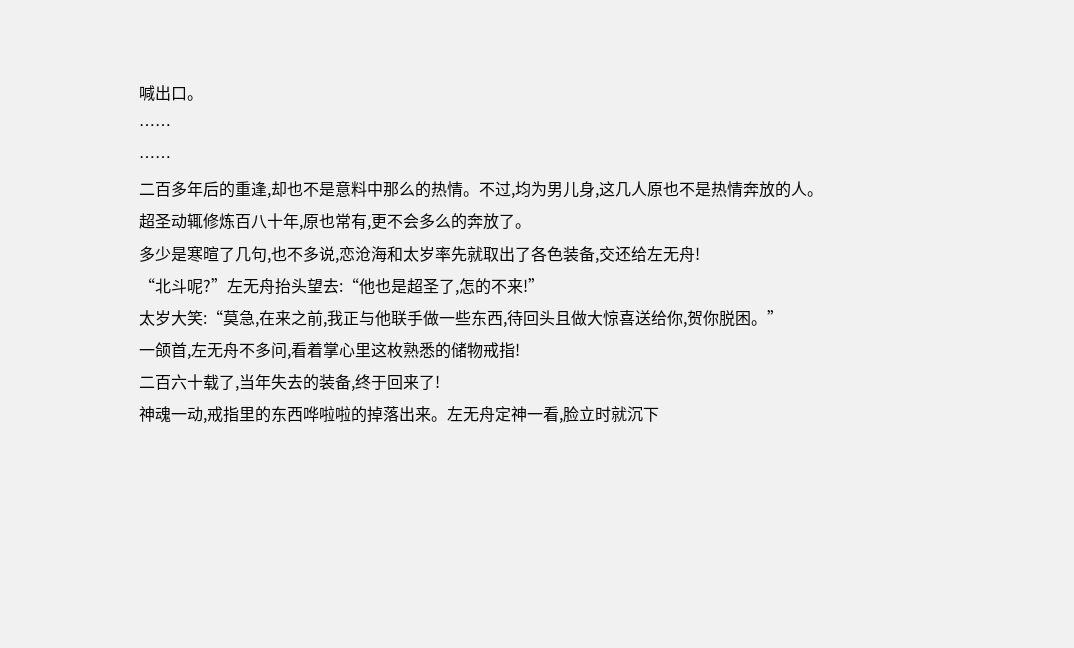喊出口。
……
……
二百多年后的重逢,却也不是意料中那么的热情。不过,均为男儿身,这几人原也不是热情奔放的人。
超圣动辄修炼百八十年,原也常有,更不会多么的奔放了。
多少是寒暄了几句,也不多说,恋沧海和太岁率先就取出了各色装备,交还给左无舟!
“北斗呢?”左无舟抬头望去:“他也是超圣了,怎的不来!”
太岁大笑:“莫急,在来之前,我正与他联手做一些东西,待回头且做大惊喜送给你,贺你脱困。”
一颌首,左无舟不多问,看着掌心里这枚熟悉的储物戒指!
二百六十载了,当年失去的装备,终于回来了!
神魂一动,戒指里的东西哗啦啦的掉落出来。左无舟定神一看,脸立时就沉下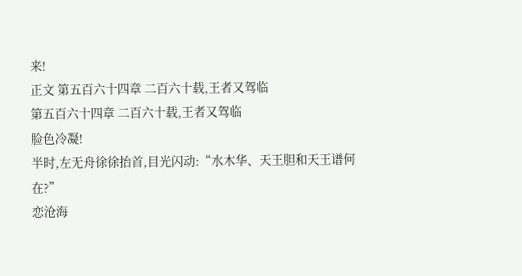来!
正文 第五百六十四章 二百六十载,王者又驾临
第五百六十四章 二百六十载,王者又驾临
脸色冷凝!
半时,左无舟徐徐抬首,目光闪动:“水木华、天王胆和天王谱何在?”
恋沧海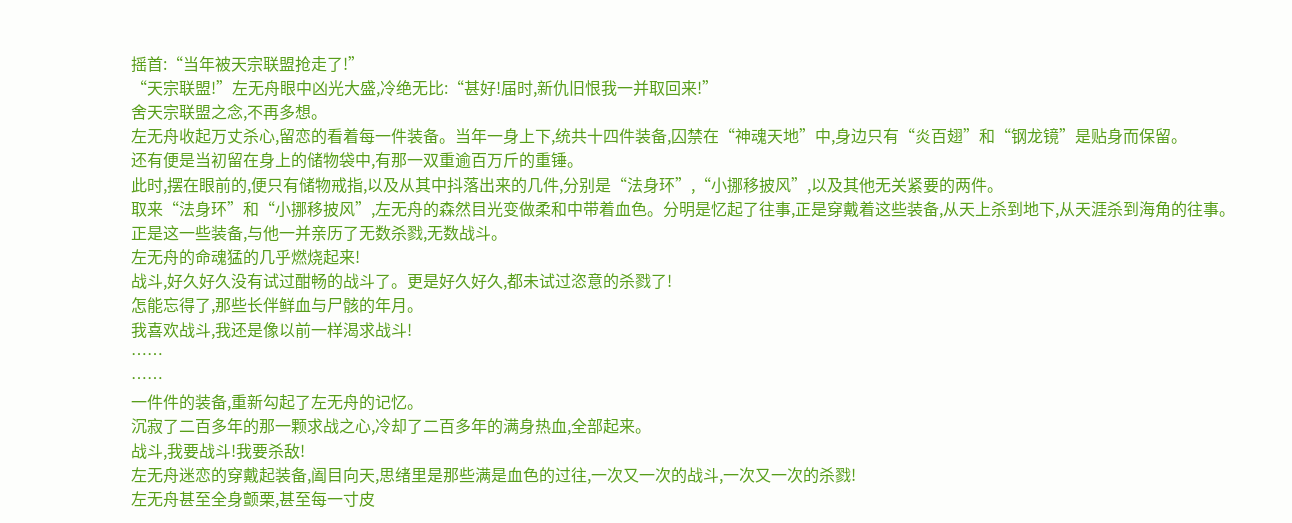摇首:“当年被天宗联盟抢走了!”
“天宗联盟!”左无舟眼中凶光大盛,冷绝无比:“甚好!届时,新仇旧恨我一并取回来!”
舍天宗联盟之念,不再多想。
左无舟收起万丈杀心,留恋的看着每一件装备。当年一身上下,统共十四件装备,囚禁在“神魂天地”中,身边只有“炎百翅”和“钢龙镜”是贴身而保留。
还有便是当初留在身上的储物袋中,有那一双重逾百万斤的重锤。
此时,摆在眼前的,便只有储物戒指,以及从其中抖落出来的几件,分别是“法身环”,“小挪移披风”,以及其他无关紧要的两件。
取来“法身环”和“小挪移披风”,左无舟的森然目光变做柔和中带着血色。分明是忆起了往事,正是穿戴着这些装备,从天上杀到地下,从天涯杀到海角的往事。
正是这一些装备,与他一并亲历了无数杀戮,无数战斗。
左无舟的命魂猛的几乎燃烧起来!
战斗,好久好久没有试过酣畅的战斗了。更是好久好久,都未试过恣意的杀戮了!
怎能忘得了,那些长伴鲜血与尸骸的年月。
我喜欢战斗,我还是像以前一样渴求战斗!
……
……
一件件的装备,重新勾起了左无舟的记忆。
沉寂了二百多年的那一颗求战之心,冷却了二百多年的满身热血,全部起来。
战斗,我要战斗!我要杀敌!
左无舟迷恋的穿戴起装备,阖目向天,思绪里是那些满是血色的过往,一次又一次的战斗,一次又一次的杀戮!
左无舟甚至全身颤栗,甚至每一寸皮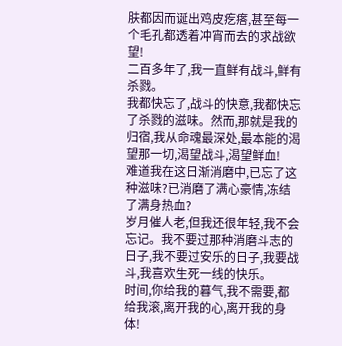肤都因而诞出鸡皮疙瘩,甚至每一个毛孔都透着冲宵而去的求战欲望!
二百多年了,我一直鲜有战斗,鲜有杀戮。
我都快忘了,战斗的快意,我都快忘了杀戮的滋味。然而,那就是我的归宿,我从命魂最深处,最本能的渴望那一切,渴望战斗,渴望鲜血!
难道我在这日渐消磨中,已忘了这种滋味?已消磨了满心豪情,冻结了满身热血?
岁月催人老,但我还很年轻,我不会忘记。我不要过那种消磨斗志的日子,我不要过安乐的日子,我要战斗,我喜欢生死一线的快乐。
时间,你给我的暮气,我不需要,都给我滚,离开我的心,离开我的身体!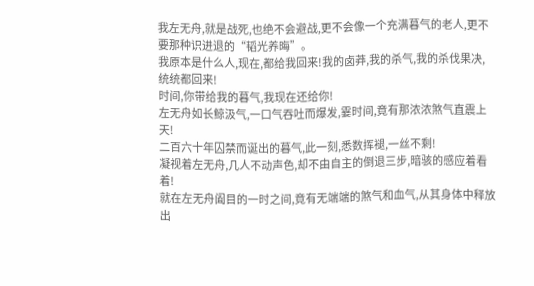我左无舟,就是战死,也绝不会避战,更不会像一个充满暮气的老人,更不要那种识进退的“韬光养晦”。
我原本是什么人,现在,都给我回来!我的卤莽,我的杀气,我的杀伐果决,统统都回来!
时间,你带给我的暮气,我现在还给你!
左无舟如长鲸汲气,一口气吞吐而爆发,霎时间,竟有那浓浓煞气直震上天!
二百六十年囚禁而诞出的暮气,此一刻,悉数挥褪,一丝不剩!
凝视着左无舟,几人不动声色,却不由自主的倒退三步,暗骇的感应着看着!
就在左无舟阖目的一时之间,竟有无端端的煞气和血气,从其身体中释放出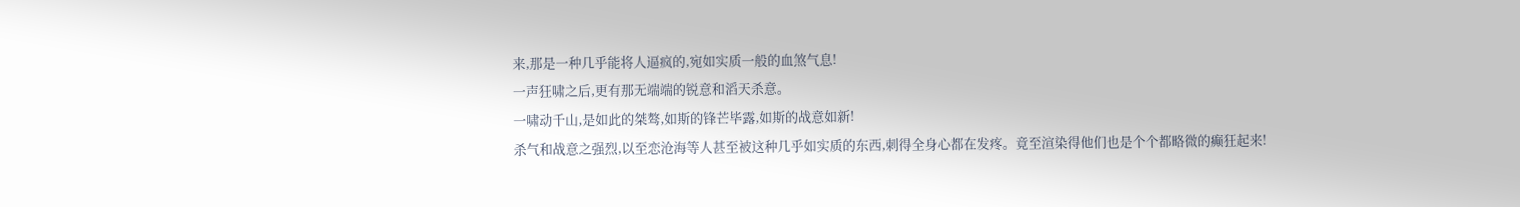来,那是一种几乎能将人逼疯的,宛如实质一般的血煞气息!
一声狂啸之后,更有那无端端的锐意和滔天杀意。
一啸动千山,是如此的桀骜,如斯的锋芒毕露,如斯的战意如新!
杀气和战意之强烈,以至恋沧海等人甚至被这种几乎如实质的东西,刺得全身心都在发疼。竟至渲染得他们也是个个都略微的癫狂起来!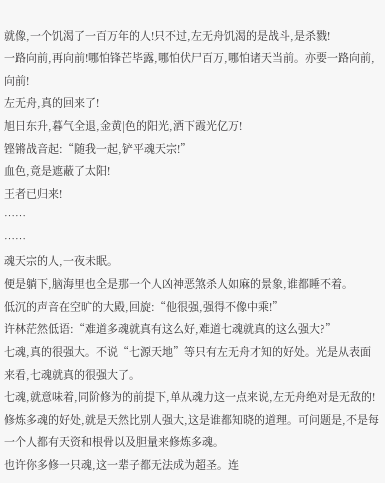就像,一个饥渴了一百万年的人!只不过,左无舟饥渴的是战斗,是杀戮!
一路向前,再向前!哪怕锋芒毕露,哪怕伏尸百万,哪怕诸天当前。亦要一路向前,向前!
左无舟,真的回来了!
旭日东升,暮气全退,金黄|色的阳光,洒下霞光亿万!
铿锵战音起:“随我一起,铲平魂天宗!”
血色,竟是遮蔽了太阳!
王者已归来!
……
……
魂天宗的人,一夜未眠。
便是躺下,脑海里也全是那一个人凶神恶煞杀人如麻的景象,谁都睡不着。
低沉的声音在空旷的大殿,回旋:“他很强,强得不像中乘!”
许林茫然低语:“难道多魂就真有这么好,难道七魂就真的这么强大?”
七魂,真的很强大。不说“七源天地”等只有左无舟才知的好处。光是从表面来看,七魂就真的很强大了。
七魂,就意味着,同阶修为的前提下,单从魂力这一点来说,左无舟绝对是无敌的!
修炼多魂的好处,就是天然比别人强大,这是谁都知晓的道理。可问题是,不是每一个人都有天资和根骨以及胆量来修炼多魂。
也许你多修一只魂,这一辈子都无法成为超圣。连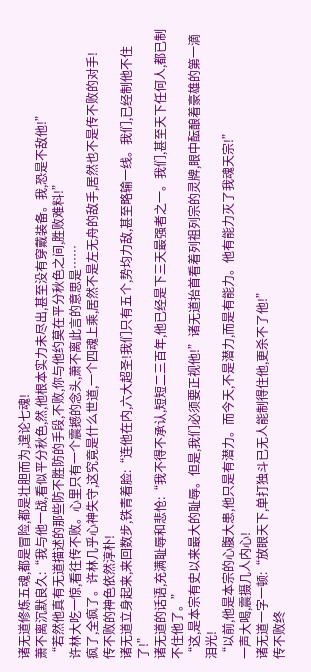诸无道修炼五魂,都是冒险,都是壮胆而为,遑论七魂!
萧不离沉默良久:“我与他一战,看似平分秋色,然,他根本实力未尽出,甚至没有穿戴装备。我,恐是不敌他!”
“若然他真有无道描述的那些防不胜防的手段,不败,你与他约莫在平分秋色之间,胜败难料!”
许林大吃一惊,看往传不败。心里只有一个震撼的念头,萧不离此言的意思是……
疯了,全疯了。许林几乎心神失守,这究竟是什么世道,一个四魂上乘,居然不是左无舟的敌手,居然也不是传不败的对手!
传不败的神色依然淳朴!
诸无道立身起来,来回数步,铁青着脸:“连他在内,六大超圣!我们只有五个,势均力敌,甚至略输一线。我们,已经制他不住了!”
诸无道的话语,充满耻辱和悲怆:“我不得不承认,短短二三百年,他已经是下三天最强者之一。我们,甚至天下任何人,都已制不住他了。”
“这,是本宗有史以来最大的耻辱。但是,我们必须要正视他!”诸无道抬首看着列祖列宗的灵牌,眼中酝酿着豪雄的第一滴泪光!
“以前,他是本宗的心腹大患,他只是有潜力。而今天,不是潜力,而是有能力。他有能力灭了我魂天宗!”
一声大喝,震摄几人内心!
诸无道一字一顿:“放眼天下,单打独斗已无人能制得住他,更杀不了他!”
传不败终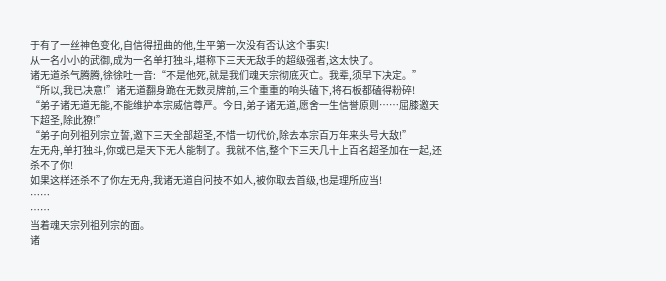于有了一丝神色变化,自信得扭曲的他,生平第一次没有否认这个事实!
从一名小小的武御,成为一名单打独斗,堪称下三天无敌手的超级强者,这太快了。
诸无道杀气腾腾,徐徐吐一音:“不是他死,就是我们魂天宗彻底灭亡。我辈,须早下决定。”
“所以,我已决意!”诸无道翻身跪在无数灵牌前,三个重重的响头磕下,将石板都磕得粉碎!
“弟子诸无道无能,不能维护本宗威信尊严。今日,弟子诸无道,愿舍一生信誉原则……屈膝邀天下超圣,除此獠!”
“弟子向列祖列宗立誓,邀下三天全部超圣,不惜一切代价,除去本宗百万年来头号大敌!”
左无舟,单打独斗,你或已是天下无人能制了。我就不信,整个下三天几十上百名超圣加在一起,还杀不了你!
如果这样还杀不了你左无舟,我诸无道自问技不如人,被你取去首级,也是理所应当!
……
……
当着魂天宗列祖列宗的面。
诸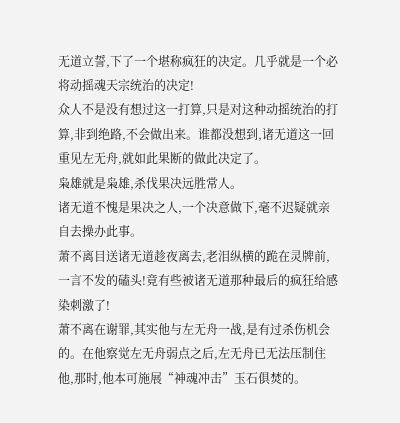无道立誓,下了一个堪称疯狂的决定。几乎就是一个必将动摇魂天宗统治的决定!
众人不是没有想过这一打算,只是对这种动摇统治的打算,非到绝路,不会做出来。谁都没想到,诸无道这一回重见左无舟,就如此果断的做此决定了。
枭雄就是枭雄,杀伐果决远胜常人。
诸无道不愧是果决之人,一个决意做下,毫不迟疑就亲自去操办此事。
萧不离目送诸无道趁夜离去,老泪纵横的跪在灵牌前,一言不发的磕头!竟有些被诸无道那种最后的疯狂给感染刺激了!
萧不离在谢罪,其实他与左无舟一战,是有过杀伤机会的。在他察觉左无舟弱点之后,左无舟已无法压制住他,那时,他本可施展“神魂冲击”玉石俱焚的。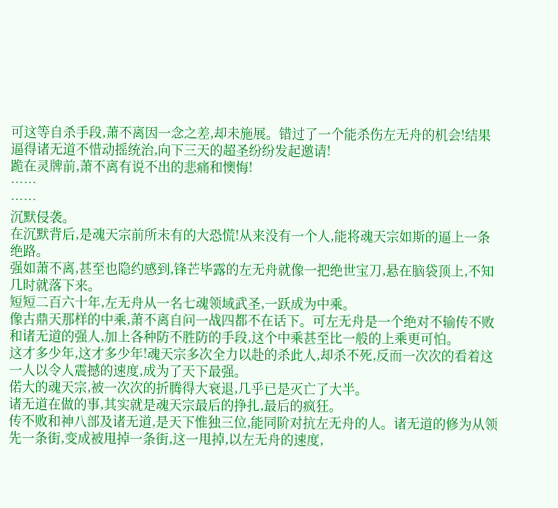可这等自杀手段,萧不离因一念之差,却未施展。错过了一个能杀伤左无舟的机会!结果逼得诸无道不惜动摇统治,向下三天的超圣纷纷发起邀请!
跪在灵牌前,萧不离有说不出的悲痛和懊悔!
……
……
沉默侵袭。
在沉默背后,是魂天宗前所未有的大恐慌!从来没有一个人,能将魂天宗如斯的逼上一条绝路。
强如萧不离,甚至也隐约感到,锋芒毕露的左无舟就像一把绝世宝刀,悬在脑袋顶上,不知几时就落下来。
短短二百六十年,左无舟从一名七魂领域武圣,一跃成为中乘。
像古鼎天那样的中乘,萧不离自问一战四都不在话下。可左无舟是一个绝对不输传不败和诸无道的强人,加上各种防不胜防的手段,这个中乘甚至比一般的上乘更可怕。
这才多少年,这才多少年!魂天宗多次全力以赴的杀此人,却杀不死,反而一次次的看着这一人以令人震撼的速度,成为了天下最强。
偌大的魂天宗,被一次次的折腾得大衰退,几乎已是灭亡了大半。
诸无道在做的事,其实就是魂天宗最后的挣扎,最后的疯狂。
传不败和神八部及诸无道,是天下惟独三位,能同阶对抗左无舟的人。诸无道的修为从领先一条街,变成被甩掉一条街,这一甩掉,以左无舟的速度,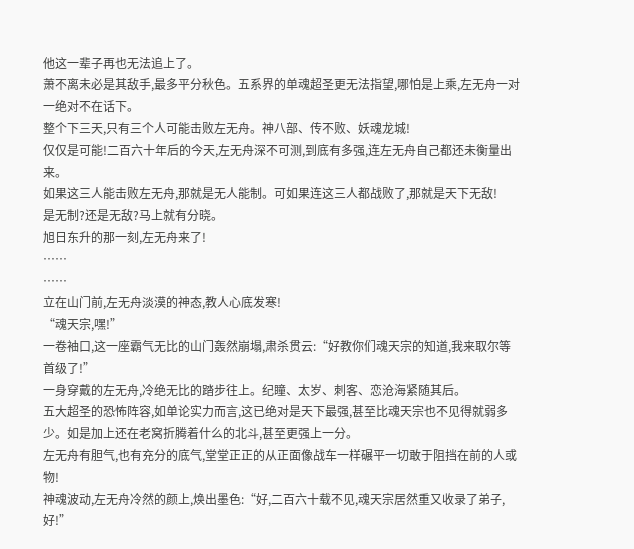他这一辈子再也无法追上了。
萧不离未必是其敌手,最多平分秋色。五系界的单魂超圣更无法指望,哪怕是上乘,左无舟一对一绝对不在话下。
整个下三天,只有三个人可能击败左无舟。神八部、传不败、妖魂龙城!
仅仅是可能!二百六十年后的今天,左无舟深不可测,到底有多强,连左无舟自己都还未衡量出来。
如果这三人能击败左无舟,那就是无人能制。可如果连这三人都战败了,那就是天下无敌!
是无制?还是无敌?马上就有分晓。
旭日东升的那一刻,左无舟来了!
……
……
立在山门前,左无舟淡漠的神态,教人心底发寒!
“魂天宗,嘿!”
一卷袖口,这一座霸气无比的山门轰然崩塌,肃杀贯云:“好教你们魂天宗的知道,我来取尔等首级了!”
一身穿戴的左无舟,冷绝无比的踏步往上。纪瞳、太岁、刺客、恋沧海紧随其后。
五大超圣的恐怖阵容,如单论实力而言,这已绝对是天下最强,甚至比魂天宗也不见得就弱多少。如是加上还在老窝折腾着什么的北斗,甚至更强上一分。
左无舟有胆气,也有充分的底气,堂堂正正的从正面像战车一样碾平一切敢于阻挡在前的人或物!
神魂波动,左无舟冷然的颜上,焕出墨色:“好,二百六十载不见,魂天宗居然重又收录了弟子,好!”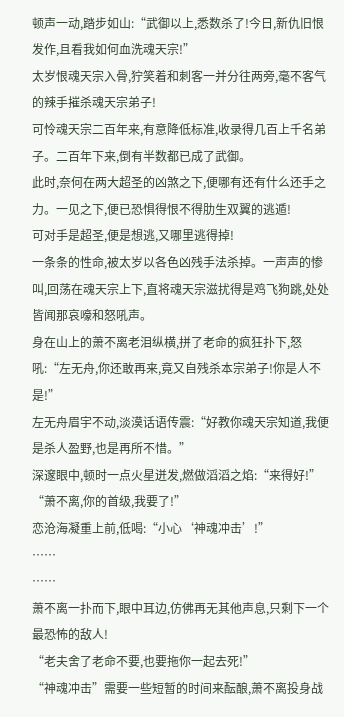顿声一动,踏步如山:“武御以上,悉数杀了!今日,新仇旧恨发作,且看我如何血洗魂天宗!”
太岁恨魂天宗入骨,狞笑着和刺客一并分往两旁,毫不客气的辣手摧杀魂天宗弟子!
可怜魂天宗二百年来,有意降低标准,收录得几百上千名弟子。二百年下来,倒有半数都已成了武御。
此时,奈何在两大超圣的凶煞之下,便哪有还有什么还手之力。一见之下,便已恐惧得恨不得肋生双翼的逃遁!
可对手是超圣,便是想逃,又哪里逃得掉!
一条条的性命,被太岁以各色凶残手法杀掉。一声声的惨叫,回荡在魂天宗上下,直将魂天宗滋扰得是鸡飞狗跳,处处皆闻那哀嚎和怒吼声。
身在山上的萧不离老泪纵横,拼了老命的疯狂扑下,怒吼:“左无舟,你还敢再来,竟又自残杀本宗弟子!你是人不是!”
左无舟眉宇不动,淡漠话语传震:“好教你魂天宗知道,我便是杀人盈野,也是再所不惜。”
深邃眼中,顿时一点火星迸发,燃做滔滔之焰:“来得好!”
“萧不离,你的首级,我要了!”
恋沧海凝重上前,低喝:“小心‘神魂冲击’!”
……
……
萧不离一扑而下,眼中耳边,仿佛再无其他声息,只剩下一个最恐怖的敌人!
“老夫舍了老命不要,也要拖你一起去死!”
“神魂冲击”需要一些短暂的时间来酝酿,萧不离投身战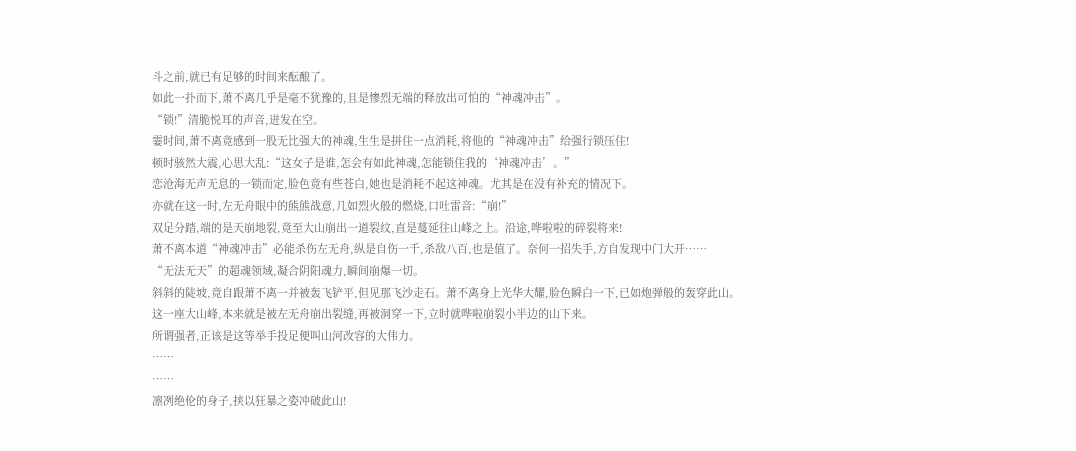斗之前,就已有足够的时间来酝酿了。
如此一扑而下,萧不离几乎是毫不犹豫的,且是惨烈无端的释放出可怕的“神魂冲击”。
“锁!”清脆悦耳的声音,迸发在空。
霎时间,萧不离竟感到一股无比强大的神魂,生生是拼住一点消耗,将他的“神魂冲击”给强行锁压住!
顿时骇然大震,心思大乱:“这女子是谁,怎会有如此神魂,怎能锁住我的‘神魂冲击’。”
恋沧海无声无息的一锁而定,脸色竟有些苍白,她也是消耗不起这神魂。尤其是在没有补充的情况下。
亦就在这一时,左无舟眼中的熊熊战意,几如烈火般的燃烧,口吐雷音:“崩!”
双足分踏,端的是天崩地裂,竟至大山崩出一道裂纹,直是蔓延往山峰之上。沿途,哗啦啦的碎裂将来!
萧不离本道“神魂冲击”必能杀伤左无舟,纵是自伤一千,杀敌八百,也是值了。奈何一招失手,方自发现中门大开……
“无法无天”的超魂领域,凝合阴阳魂力,瞬间崩爆一切。
斜斜的陡坡,竟自跟萧不离一并被轰飞铲平,但见那飞沙走石。萧不离身上光华大耀,脸色瞬白一下,已如炮弹般的轰穿此山。
这一座大山峰,本来就是被左无舟崩出裂缝,再被洞穿一下,立时就哗啦崩裂小半边的山下来。
所谓强者,正该是这等举手投足便叫山河改容的大伟力。
……
……
凛冽绝伦的身子,挟以狂暴之姿冲破此山!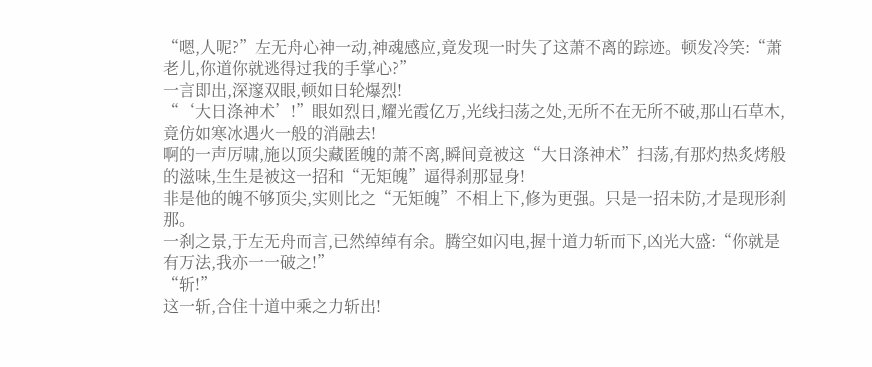“嗯,人呢?”左无舟心神一动,神魂感应,竟发现一时失了这萧不离的踪迹。顿发冷笑:“萧老儿,你道你就逃得过我的手掌心?”
一言即出,深邃双眼,顿如日轮爆烈!
“‘大日涤神术’!”眼如烈日,耀光霞亿万,光线扫荡之处,无所不在无所不破,那山石草木,竟仿如寒冰遇火一般的消融去!
啊的一声厉啸,施以顶尖藏匿魄的萧不离,瞬间竟被这“大日涤神术”扫荡,有那灼热炙烤般的滋味,生生是被这一招和“无矩魄”逼得刹那显身!
非是他的魄不够顶尖,实则比之“无矩魄”不相上下,修为更强。只是一招未防,才是现形刹那。
一刹之景,于左无舟而言,已然绰绰有余。腾空如闪电,握十道力斩而下,凶光大盛:“你就是有万法,我亦一一破之!”
“斩!”
这一斩,合住十道中乘之力斩出!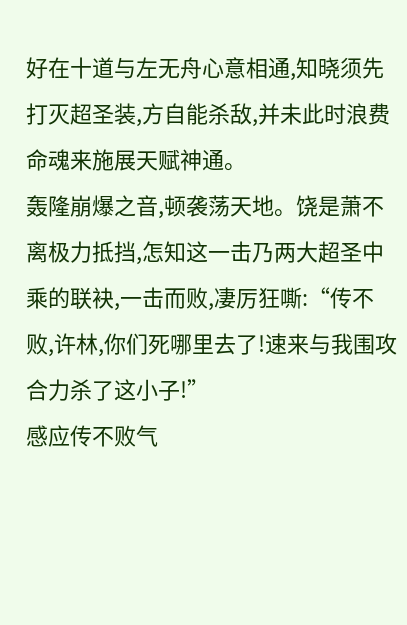好在十道与左无舟心意相通,知晓须先打灭超圣装,方自能杀敌,并未此时浪费命魂来施展天赋神通。
轰隆崩爆之音,顿袭荡天地。饶是萧不离极力抵挡,怎知这一击乃两大超圣中乘的联袂,一击而败,凄厉狂嘶:“传不败,许林,你们死哪里去了!速来与我围攻合力杀了这小子!”
感应传不败气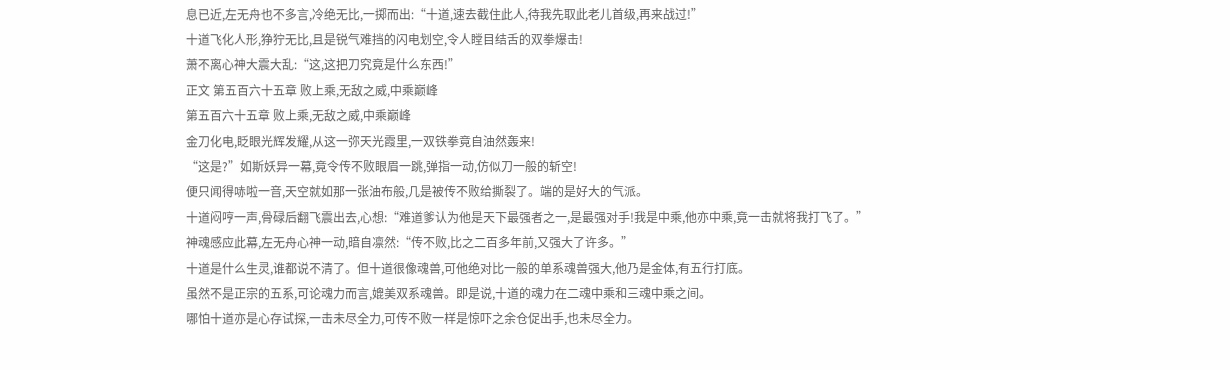息已近,左无舟也不多言,冷绝无比,一掷而出:“十道,速去截住此人,待我先取此老儿首级,再来战过!”
十道飞化人形,狰狞无比,且是锐气难挡的闪电划空,令人瞠目结舌的双拳爆击!
萧不离心神大震大乱:“这,这把刀究竟是什么东西!”
正文 第五百六十五章 败上乘,无敌之威,中乘巅峰
第五百六十五章 败上乘,无敌之威,中乘巅峰
金刀化电,眨眼光辉发耀,从这一弥天光霞里,一双铁拳竟自油然轰来!
“这是?”如斯妖异一幕,竟令传不败眼眉一跳,弹指一动,仿似刀一般的斩空!
便只闻得哧啦一音,天空就如那一张油布般,几是被传不败给撕裂了。端的是好大的气派。
十道闷哼一声,骨碌后翻飞震出去,心想:“难道爹认为他是天下最强者之一,是最强对手!我是中乘,他亦中乘,竟一击就将我打飞了。”
神魂感应此幕,左无舟心神一动,暗自凛然:“传不败,比之二百多年前,又强大了许多。”
十道是什么生灵,谁都说不清了。但十道很像魂兽,可他绝对比一般的单系魂兽强大,他乃是金体,有五行打底。
虽然不是正宗的五系,可论魂力而言,媲美双系魂兽。即是说,十道的魂力在二魂中乘和三魂中乘之间。
哪怕十道亦是心存试探,一击未尽全力,可传不败一样是惊吓之余仓促出手,也未尽全力。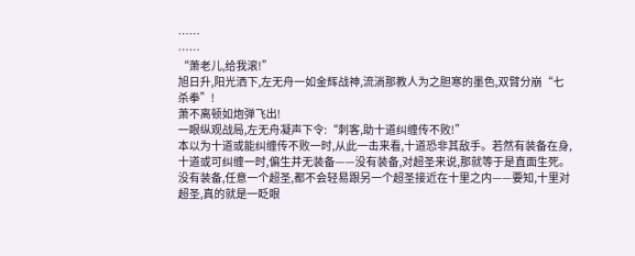……
……
“萧老儿,给我滚!”
旭日升,阳光洒下,左无舟一如金辉战神,流淌那教人为之胆寒的墨色,双臂分崩“七杀拳”!
萧不离顿如炮弹飞出!
一眼纵观战局,左无舟凝声下令:“刺客,助十道纠缠传不败!”
本以为十道或能纠缠传不败一时,从此一击来看,十道恐非其敌手。若然有装备在身,十道或可纠缠一时,偏生并无装备——没有装备,对超圣来说,那就等于是直面生死。
没有装备,任意一个超圣,都不会轻易跟另一个超圣接近在十里之内——要知,十里对超圣,真的就是一眨眼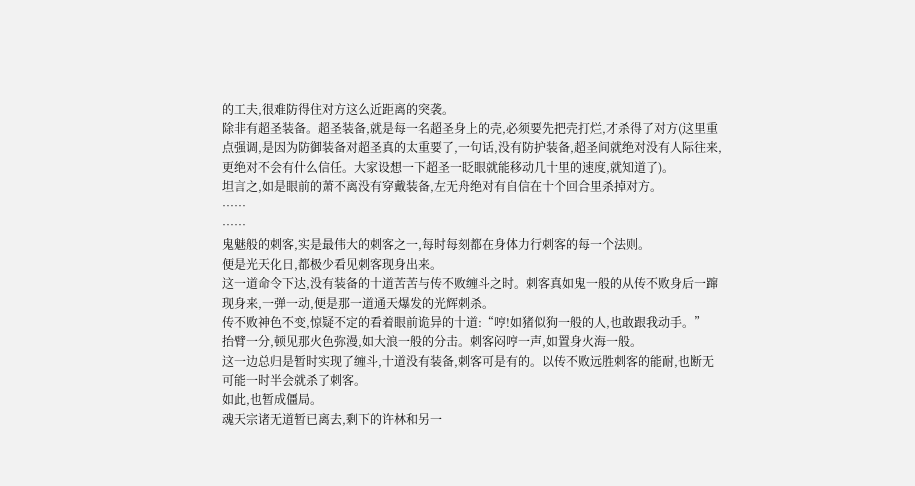的工夫,很难防得住对方这么近距离的突袭。
除非有超圣装备。超圣装备,就是每一名超圣身上的壳,必须要先把壳打烂,才杀得了对方(这里重点强调,是因为防御装备对超圣真的太重要了,一句话,没有防护装备,超圣间就绝对没有人际往来,更绝对不会有什么信任。大家设想一下超圣一眨眼就能移动几十里的速度,就知道了)。
坦言之,如是眼前的萧不离没有穿戴装备,左无舟绝对有自信在十个回合里杀掉对方。
……
……
鬼魅般的刺客,实是最伟大的刺客之一,每时每刻都在身体力行刺客的每一个法则。
便是光天化日,都极少看见刺客现身出来。
这一道命令下达,没有装备的十道苦苦与传不败缠斗之时。刺客真如鬼一般的从传不败身后一蹿现身来,一弹一动,便是那一道通天爆发的光辉刺杀。
传不败神色不变,惊疑不定的看着眼前诡异的十道:“哼!如猪似狗一般的人,也敢跟我动手。”
抬臂一分,顿见那火色弥漫,如大浪一般的分击。刺客闷哼一声,如置身火海一般。
这一边总归是暂时实现了缠斗,十道没有装备,刺客可是有的。以传不败远胜刺客的能耐,也断无可能一时半会就杀了刺客。
如此,也暂成僵局。
魂天宗诸无道暂已离去,剩下的许林和另一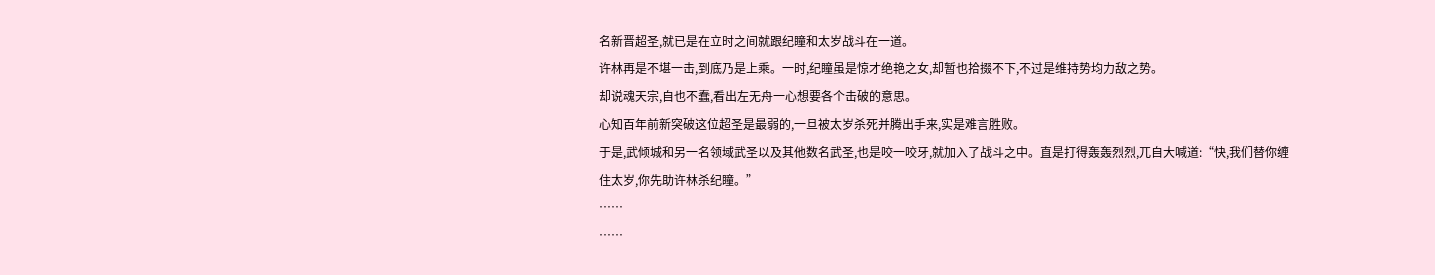名新晋超圣,就已是在立时之间就跟纪瞳和太岁战斗在一道。
许林再是不堪一击,到底乃是上乘。一时,纪瞳虽是惊才绝艳之女,却暂也拾掇不下,不过是维持势均力敌之势。
却说魂天宗,自也不蠢,看出左无舟一心想要各个击破的意思。
心知百年前新突破这位超圣是最弱的,一旦被太岁杀死并腾出手来,实是难言胜败。
于是,武倾城和另一名领域武圣以及其他数名武圣,也是咬一咬牙,就加入了战斗之中。直是打得轰轰烈烈,兀自大喊道:“快,我们替你缠住太岁,你先助许林杀纪瞳。”
……
……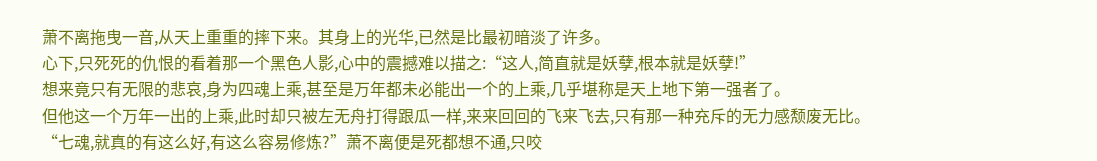萧不离拖曳一音,从天上重重的摔下来。其身上的光华,已然是比最初暗淡了许多。
心下,只死死的仇恨的看着那一个黑色人影,心中的震撼难以描之:“这人,简直就是妖孽,根本就是妖孽!”
想来竟只有无限的悲哀,身为四魂上乘,甚至是万年都未必能出一个的上乘,几乎堪称是天上地下第一强者了。
但他这一个万年一出的上乘,此时却只被左无舟打得跟瓜一样,来来回回的飞来飞去,只有那一种充斥的无力感颓废无比。
“七魂,就真的有这么好,有这么容易修炼?”萧不离便是死都想不通,只咬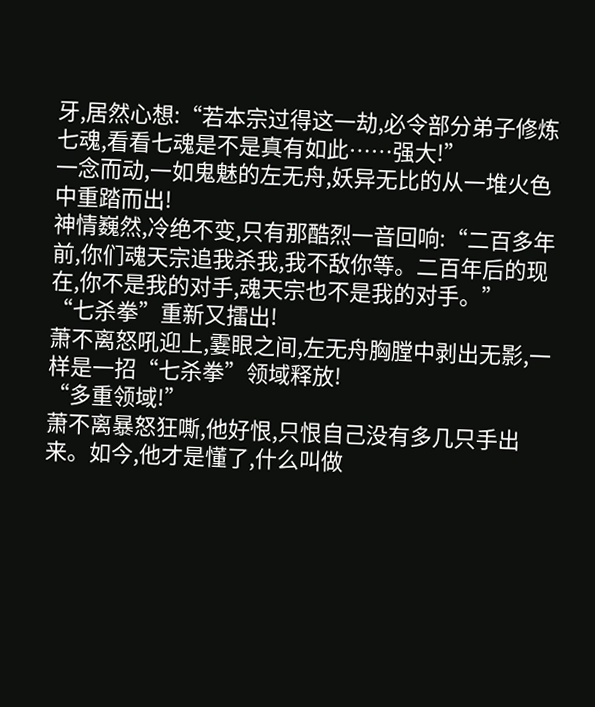牙,居然心想:“若本宗过得这一劫,必令部分弟子修炼七魂,看看七魂是不是真有如此……强大!”
一念而动,一如鬼魅的左无舟,妖异无比的从一堆火色中重踏而出!
神情巍然,冷绝不变,只有那酷烈一音回响:“二百多年前,你们魂天宗追我杀我,我不敌你等。二百年后的现在,你不是我的对手,魂天宗也不是我的对手。”
“七杀拳”重新又擂出!
萧不离怒吼迎上,霎眼之间,左无舟胸膛中剥出无影,一样是一招“七杀拳”领域释放!
“多重领域!”
萧不离暴怒狂嘶,他好恨,只恨自己没有多几只手出来。如今,他才是懂了,什么叫做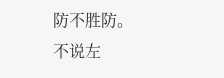防不胜防。
不说左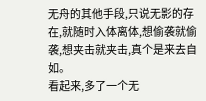无舟的其他手段,只说无影的存在,就随时入体离体,想偷袭就偷袭,想夹击就夹击,真个是来去自如。
看起来,多了一个无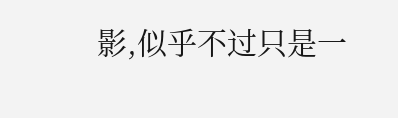影,似乎不过只是一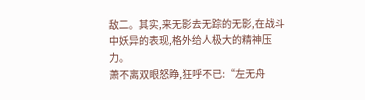敌二。其实,来无影去无踪的无影,在战斗中妖异的表现,格外给人极大的精神压力。
萧不离双眼怒睁,狂呼不已:“左无舟